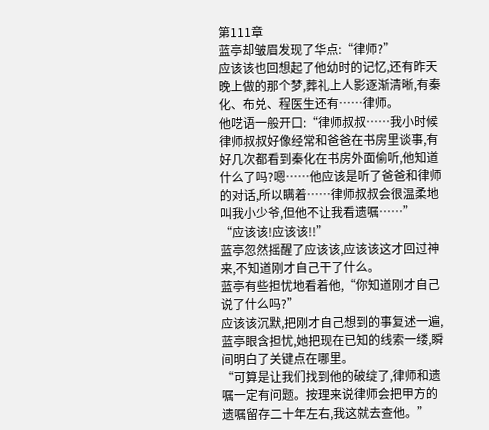第111章
蓝亭却皱眉发现了华点:“律师?”
应该该也回想起了他幼时的记忆,还有昨天晚上做的那个梦,葬礼上人影逐渐清晰,有秦化、布兑、程医生还有……律师。
他呓语一般开口:“律师叔叔……我小时候律师叔叔好像经常和爸爸在书房里谈事,有好几次都看到秦化在书房外面偷听,他知道什么了吗?嗯……他应该是听了爸爸和律师的对话,所以瞒着……律师叔叔会很温柔地叫我小少爷,但他不让我看遗嘱……”
“应该该!应该该!!”
蓝亭忽然摇醒了应该该,应该该这才回过神来,不知道刚才自己干了什么。
蓝亭有些担忧地看着他,“你知道刚才自己说了什么吗?”
应该该沉默,把刚才自己想到的事复述一遍,蓝亭眼含担忧,她把现在已知的线索一缕,瞬间明白了关键点在哪里。
“可算是让我们找到他的破绽了,律师和遗嘱一定有问题。按理来说律师会把甲方的遗嘱留存二十年左右,我这就去查他。”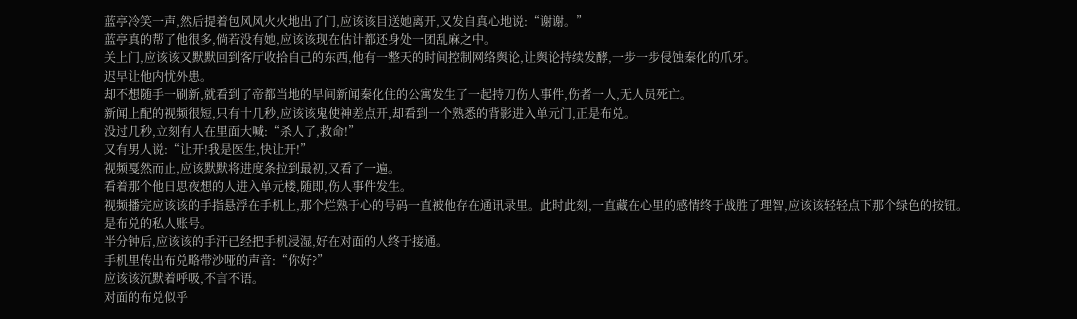蓝亭冷笑一声,然后提着包风风火火地出了门,应该该目送她离开,又发自真心地说:“谢谢。”
蓝亭真的帮了他很多,倘若没有她,应该该现在估计都还身处一团乱麻之中。
关上门,应该该又默默回到客厅收拾自己的东西,他有一整天的时间控制网络舆论,让舆论持续发酵,一步一步侵蚀秦化的爪牙。
迟早让他内忧外患。
却不想随手一刷新,就看到了帝都当地的早间新闻秦化住的公寓发生了一起持刀伤人事件,伤者一人,无人员死亡。
新闻上配的视频很短,只有十几秒,应该该鬼使神差点开,却看到一个熟悉的背影进入单元门,正是布兑。
没过几秒,立刻有人在里面大喊:“杀人了,救命!”
又有男人说:“让开!我是医生,快让开!”
视频戛然而止,应该默默将进度条拉到最初,又看了一遍。
看着那个他日思夜想的人进入单元楼,随即,伤人事件发生。
视频播完应该该的手指悬浮在手机上,那个烂熟于心的号码一直被他存在通讯录里。此时此刻,一直藏在心里的感情终于战胜了理智,应该该轻轻点下那个绿色的按钮。
是布兑的私人账号。
半分钟后,应该该的手汗已经把手机浸湿,好在对面的人终于接通。
手机里传出布兑略带沙哑的声音:“你好?”
应该该沉默着呼吸,不言不语。
对面的布兑似乎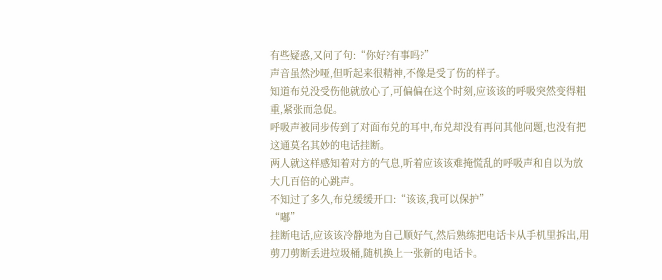有些疑惑,又问了句:“你好?有事吗?”
声音虽然沙哑,但听起来很精神,不像是受了伤的样子。
知道布兑没受伤他就放心了,可偏偏在这个时刻,应该该的呼吸突然变得粗重,紧张而急促。
呼吸声被同步传到了对面布兑的耳中,布兑却没有再问其他问题,也没有把这通莫名其妙的电话挂断。
两人就这样感知着对方的气息,听着应该该难掩慌乱的呼吸声和自以为放大几百倍的心跳声。
不知过了多久,布兑缓缓开口:“该该,我可以保护”
“嘟”
挂断电话,应该该冷静地为自己顺好气,然后熟练把电话卡从手机里拆出,用剪刀剪断丢进垃圾桶,随机换上一张新的电话卡。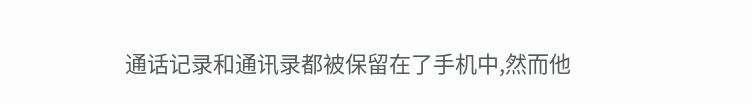通话记录和通讯录都被保留在了手机中,然而他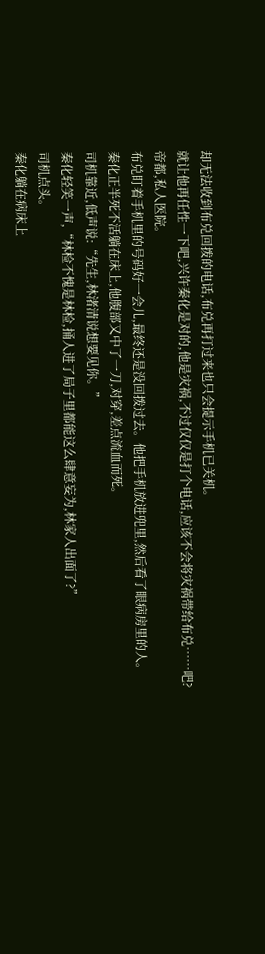却无法收到布兑回拨的电话,布兑再打过来也只会提示手机已关机。
就让他再任性一下吧,兴许秦化是对的,他是灾祸,不过仅仅是打个电话,应该不会将灾祸带给布兑……吧?
帝都,私人医院。
布兑盯着手机里的号码好一会儿,最终还是没回拨过去。他把手机放进兜里,然后看了眼病房里的人。
秦化正半死不活躺在床上,他腹部又中了一刀,对穿,差点流血而死。
司机靠近,低声说:“先生,林渚清说想要见你。”
秦化轻笑一声,“林检不愧是林检,捅人进了局子里都能这么肆意妄为,林家人出面了?”
司机点头。
秦化躺在病床上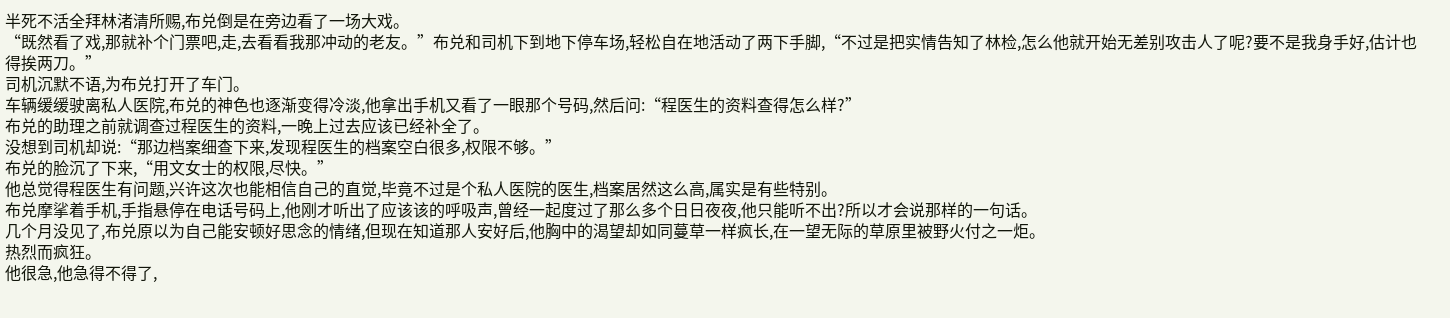半死不活全拜林渚清所赐,布兑倒是在旁边看了一场大戏。
“既然看了戏,那就补个门票吧,走,去看看我那冲动的老友。”布兑和司机下到地下停车场,轻松自在地活动了两下手脚,“不过是把实情告知了林检,怎么他就开始无差别攻击人了呢?要不是我身手好,估计也得挨两刀。”
司机沉默不语,为布兑打开了车门。
车辆缓缓驶离私人医院,布兑的神色也逐渐变得冷淡,他拿出手机又看了一眼那个号码,然后问:“程医生的资料查得怎么样?”
布兑的助理之前就调查过程医生的资料,一晚上过去应该已经补全了。
没想到司机却说:“那边档案细查下来,发现程医生的档案空白很多,权限不够。”
布兑的脸沉了下来,“用文女士的权限,尽快。”
他总觉得程医生有问题,兴许这次也能相信自己的直觉,毕竟不过是个私人医院的医生,档案居然这么高,属实是有些特别。
布兑摩挲着手机,手指悬停在电话号码上,他刚才听出了应该该的呼吸声,曾经一起度过了那么多个日日夜夜,他只能听不出?所以才会说那样的一句话。
几个月没见了,布兑原以为自己能安顿好思念的情绪,但现在知道那人安好后,他胸中的渴望却如同蔓草一样疯长,在一望无际的草原里被野火付之一炬。
热烈而疯狂。
他很急,他急得不得了,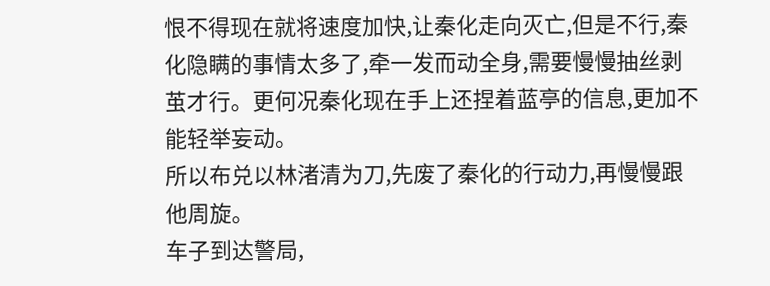恨不得现在就将速度加快,让秦化走向灭亡,但是不行,秦化隐瞒的事情太多了,牵一发而动全身,需要慢慢抽丝剥茧才行。更何况秦化现在手上还捏着蓝亭的信息,更加不能轻举妄动。
所以布兑以林渚清为刀,先废了秦化的行动力,再慢慢跟他周旋。
车子到达警局,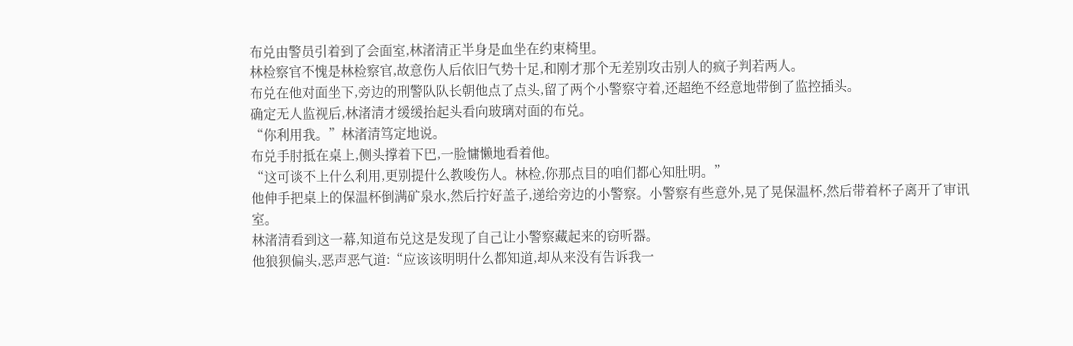布兑由警员引着到了会面室,林渚清正半身是血坐在约束椅里。
林检察官不愧是林检察官,故意伤人后依旧气势十足,和刚才那个无差别攻击别人的疯子判若两人。
布兑在他对面坐下,旁边的刑警队队长朝他点了点头,留了两个小警察守着,还超绝不经意地带倒了监控插头。
确定无人监视后,林渚清才缓缓抬起头看向玻璃对面的布兑。
“你利用我。”林渚清笃定地说。
布兑手肘抵在桌上,侧头撑着下巴,一脸慵懒地看着他。
“这可谈不上什么利用,更别提什么教唆伤人。林检,你那点目的咱们都心知肚明。”
他伸手把桌上的保温杯倒满矿泉水,然后拧好盖子,递给旁边的小警察。小警察有些意外,晃了晃保温杯,然后带着杯子离开了审讯室。
林渚清看到这一幕,知道布兑这是发现了自己让小警察藏起来的窃听器。
他狼狈偏头,恶声恶气道:“应该该明明什么都知道,却从来没有告诉我一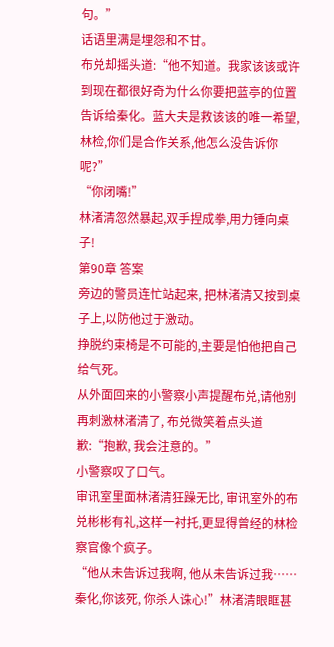句。”
话语里满是埋怨和不甘。
布兑却摇头道:“他不知道。我家该该或许到现在都很好奇为什么你要把蓝亭的位置告诉给秦化。蓝大夫是救该该的唯一希望,林检,你们是合作关系,他怎么没告诉你呢?”
“你闭嘴!”
林渚清忽然暴起,双手捏成拳,用力锤向桌子!
第90章 答案
旁边的警员连忙站起来, 把林渚清又按到桌子上,以防他过于激动。
挣脱约束椅是不可能的,主要是怕他把自己给气死。
从外面回来的小警察小声提醒布兑,请他别再刺激林渚清了, 布兑微笑着点头道歉:“抱歉, 我会注意的。”
小警察叹了口气。
审讯室里面林渚清狂躁无比, 审讯室外的布兑彬彬有礼,这样一衬托,更显得曾经的林检察官像个疯子。
“他从未告诉过我啊, 他从未告诉过我……秦化,你该死, 你杀人诛心!”林渚清眼眶甚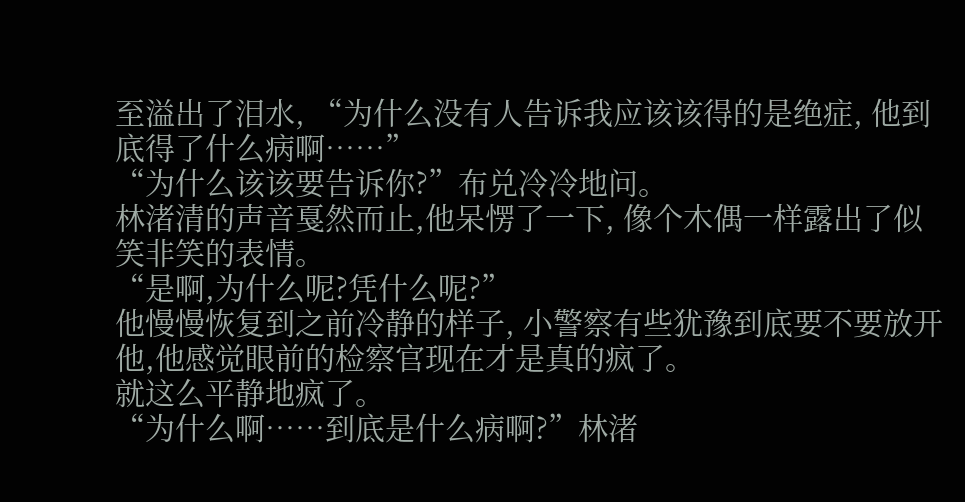至溢出了泪水, “为什么没有人告诉我应该该得的是绝症, 他到底得了什么病啊……”
“为什么该该要告诉你?”布兑冷冷地问。
林渚清的声音戛然而止,他呆愣了一下, 像个木偶一样露出了似笑非笑的表情。
“是啊,为什么呢?凭什么呢?”
他慢慢恢复到之前冷静的样子, 小警察有些犹豫到底要不要放开他,他感觉眼前的检察官现在才是真的疯了。
就这么平静地疯了。
“为什么啊……到底是什么病啊?”林渚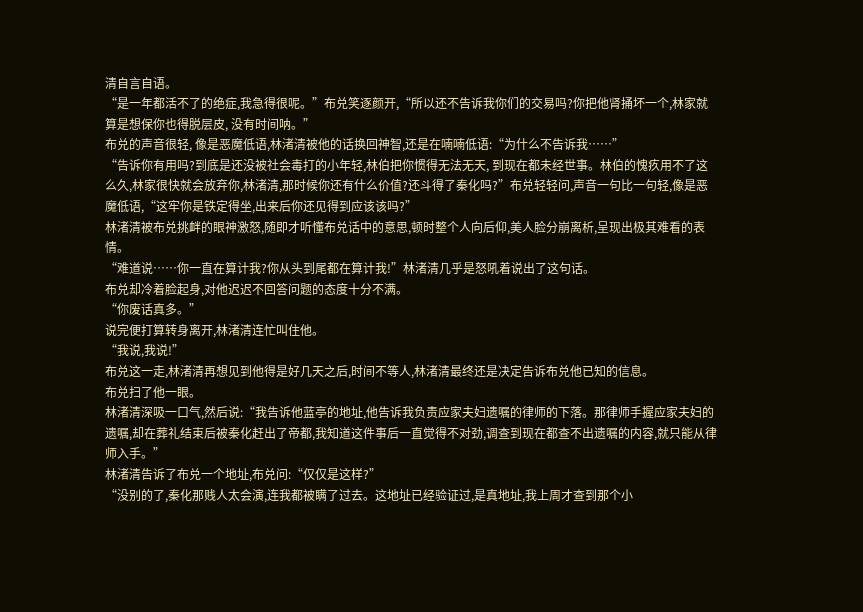清自言自语。
“是一年都活不了的绝症,我急得很呢。”布兑笑逐颜开,“所以还不告诉我你们的交易吗?你把他肾捅坏一个,林家就算是想保你也得脱层皮, 没有时间呐。”
布兑的声音很轻, 像是恶魔低语,林渚清被他的话换回神智,还是在喃喃低语:“为什么不告诉我……”
“告诉你有用吗?到底是还没被社会毒打的小年轻,林伯把你惯得无法无天, 到现在都未经世事。林伯的愧疚用不了这么久,林家很快就会放弃你,林渚清,那时候你还有什么价值?还斗得了秦化吗?”布兑轻轻问,声音一句比一句轻,像是恶魔低语,“这牢你是铁定得坐,出来后你还见得到应该该吗?”
林渚清被布兑挑衅的眼神激怒,随即才听懂布兑话中的意思,顿时整个人向后仰,美人脸分崩离析,呈现出极其难看的表情。
“难道说……你一直在算计我?你从头到尾都在算计我!”林渚清几乎是怒吼着说出了这句话。
布兑却冷着脸起身,对他迟迟不回答问题的态度十分不满。
“你废话真多。”
说完便打算转身离开,林渚清连忙叫住他。
“我说,我说!”
布兑这一走,林渚清再想见到他得是好几天之后,时间不等人,林渚清最终还是决定告诉布兑他已知的信息。
布兑扫了他一眼。
林渚清深吸一口气,然后说:“我告诉他蓝亭的地址,他告诉我负责应家夫妇遗嘱的律师的下落。那律师手握应家夫妇的遗嘱,却在葬礼结束后被秦化赶出了帝都,我知道这件事后一直觉得不对劲,调查到现在都查不出遗嘱的内容,就只能从律师入手。”
林渚清告诉了布兑一个地址,布兑问:“仅仅是这样?”
“没别的了,秦化那贱人太会演,连我都被瞒了过去。这地址已经验证过,是真地址,我上周才查到那个小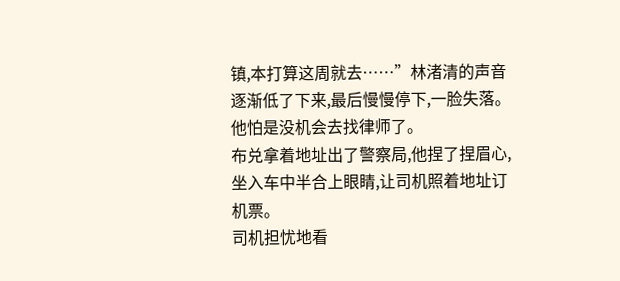镇,本打算这周就去……”林渚清的声音逐渐低了下来,最后慢慢停下,一脸失落。
他怕是没机会去找律师了。
布兑拿着地址出了警察局,他捏了捏眉心,坐入车中半合上眼睛,让司机照着地址订机票。
司机担忧地看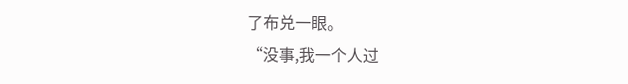了布兑一眼。
“没事,我一个人过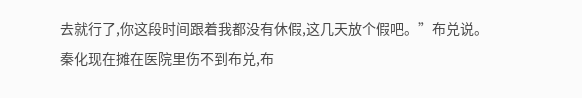去就行了,你这段时间跟着我都没有休假,这几天放个假吧。”布兑说。
秦化现在摊在医院里伤不到布兑,布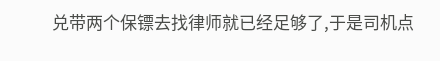兑带两个保镖去找律师就已经足够了,于是司机点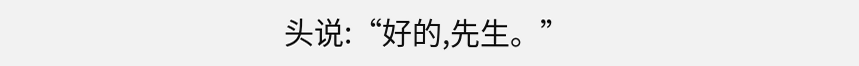头说:“好的,先生。”